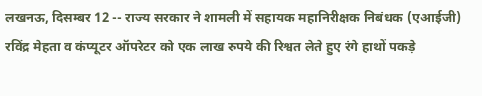लखनऊ, दिसम्बर 12 -- राज्य सरकार ने शामली में सहायक महानिरीक्षक निबंधक (एआईजी) रविंद्र मेहता व कंप्यूटर ऑपरेटर को एक लाख रुपये की रिश्वत लेते हुए रंगे हाथों पकड़े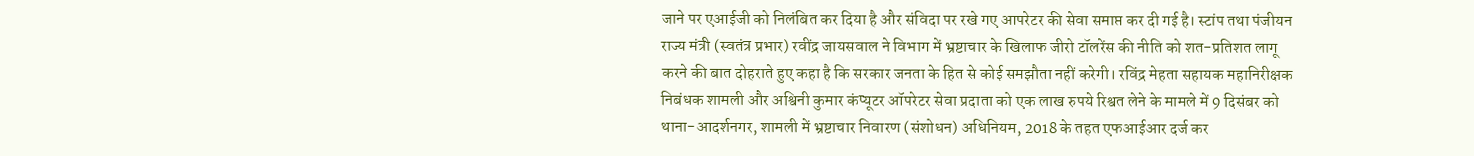जाने पर एआईजी को निलंबित कर दिया है और संविदा पर रखे गए आपरेटर की सेवा समाप्त कर दी गई है। स्टांप तथा पंजीयन राज्य मंत्री (स्वतंत्र प्रभार) रवींद्र जायसवाल ने विभाग में भ्रष्टाचार के खिलाफ जीरो टॉलरेंस की नीति को शत-प्रतिशत लागू करने की बात दोहराते हुए कहा है कि सरकार जनता के हित से कोई समझौता नहीं करेगी। रविंद्र मेहता सहायक महानिरीक्षक निबंधक शामली और अश्विनी कुमार कंप्यूटर ऑपरेटर सेवा प्रदाता को एक लाख रुपये रिश्वत लेने के मामले में 9 दिसंबर को थाना-आदर्शनगर, शामली में भ्रष्टाचार निवारण (संशोधन) अधिनियम, 2018 के तहत एफआईआर दर्ज कर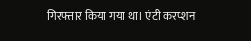गिरफ्तार किया गया था। एंटी करप्शन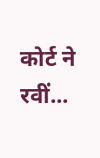कोर्ट ने रवीं...